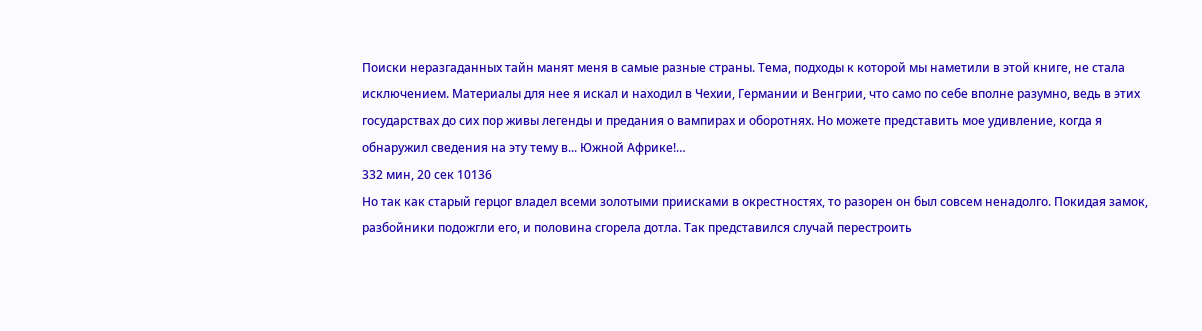Поиски неразгаданных тайн манят меня в самые разные страны. Тема, подходы к которой мы наметили в этой книге, не стала исключением. Материалы для нее я искал и находил в Чехии, Германии и Венгрии, что само по себе вполне разумно, ведь в этих государствах до сих пор живы легенды и предания о вампирах и оборотнях. Но можете представить мое удивление, когда я обнаружил сведения на эту тему в... Южной Африке!…
332 мин, 20 сек 10136
Но так как старый герцог владел всеми золотыми приисками в окрестностях, то разорен он был совсем ненадолго. Покидая замок, разбойники подожгли его, и половина сгорела дотла. Так представился случай перестроить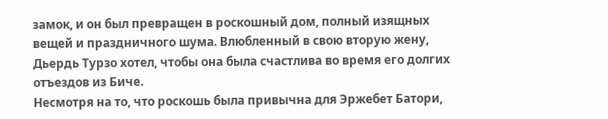замок, и он был превращен в роскошный дом, полный изящных вещей и праздничного шума. Влюбленный в свою вторую жену, Дьердь Турзо хотел, чтобы она была счастлива во время его долгих отъездов из Биче.
Несмотря на то, что роскошь была привычна для Эржебет Батори,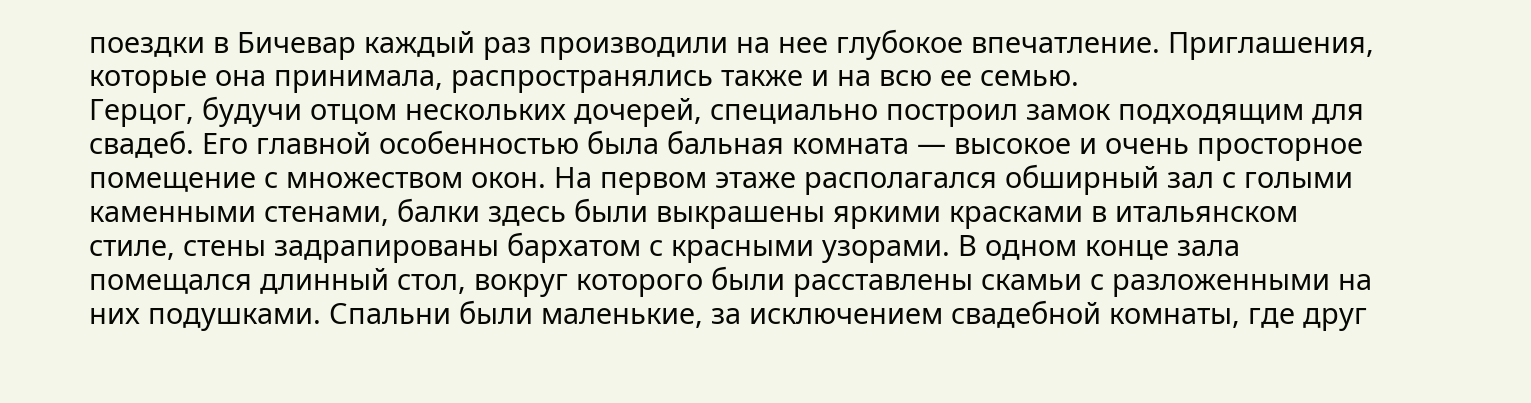поездки в Бичевар каждый раз производили на нее глубокое впечатление. Приглашения, которые она принимала, распространялись также и на всю ее семью.
Герцог, будучи отцом нескольких дочерей, специально построил замок подходящим для свадеб. Его главной особенностью была бальная комната — высокое и очень просторное помещение с множеством окон. На первом этаже располагался обширный зал с голыми каменными стенами, балки здесь были выкрашены яркими красками в итальянском стиле, стены задрапированы бархатом с красными узорами. В одном конце зала помещался длинный стол, вокруг которого были расставлены скамьи с разложенными на них подушками. Спальни были маленькие, за исключением свадебной комнаты, где друг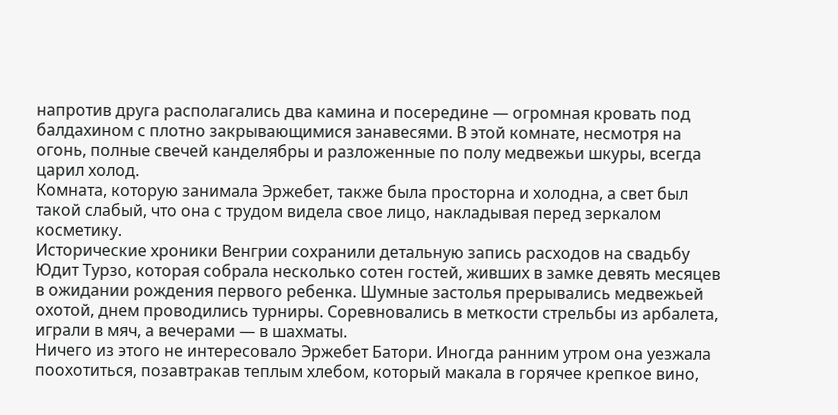напротив друга располагались два камина и посередине — огромная кровать под балдахином с плотно закрывающимися занавесями. В этой комнате, несмотря на огонь, полные свечей канделябры и разложенные по полу медвежьи шкуры, всегда царил холод.
Комната, которую занимала Эржебет, также была просторна и холодна, а свет был такой слабый, что она с трудом видела свое лицо, накладывая перед зеркалом косметику.
Исторические хроники Венгрии сохранили детальную запись расходов на свадьбу Юдит Турзо, которая собрала несколько сотен гостей, живших в замке девять месяцев в ожидании рождения первого ребенка. Шумные застолья прерывались медвежьей охотой, днем проводились турниры. Соревновались в меткости стрельбы из арбалета, играли в мяч, а вечерами — в шахматы.
Ничего из этого не интересовало Эржебет Батори. Иногда ранним утром она уезжала поохотиться, позавтракав теплым хлебом, который макала в горячее крепкое вино,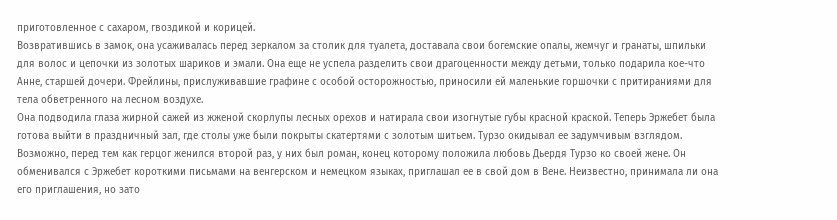приготовленное с сахаром, гвоздикой и корицей.
Возвратившись в замок, она усаживалась перед зеркалом за столик для туалета, доставала свои богемские опалы, жемчуг и гранаты, шпильки для волос и цепочки из золотых шариков и эмали. Она еще не успела разделить свои драгоценности между детьми, только подарила кое-что Анне, старшей дочери. Фрейлины, прислуживавшие графине с особой осторожностью, приносили ей маленькие горшочки с притираниями для тела обветренного на лесном воздухе.
Она подводила глаза жирной сажей из жженой скорлупы лесных орехов и натирала свои изогнутые губы красной краской. Теперь Эржебет была готова выйти в праздничный зал, где столы уже были покрыты скатертями с золотым шитьем. Турзо окидывал ее задумчивым взглядом. Возможно, перед тем как герцог женился второй раз, у них был роман, конец которому положила любовь Дьердя Турзо ко своей жене. Он обменивался с Эржебет короткими письмами на венгерском и немецком языках, приглашал ее в свой дом в Вене. Неизвестно, принимала ли она его приглашения, но зато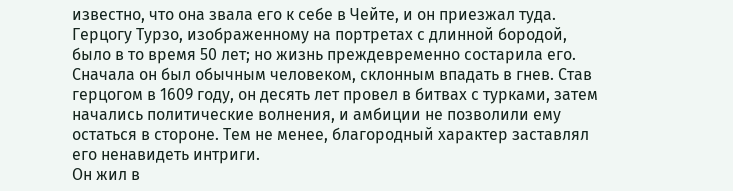известно, что она звала его к себе в Чейте, и он приезжал туда. Герцогу Турзо, изображенному на портретах с длинной бородой, было в то время 50 лет; но жизнь преждевременно состарила его. Сначала он был обычным человеком, склонным впадать в гнев. Став герцогом в 1609 году, он десять лет провел в битвах с турками, затем начались политические волнения, и амбиции не позволили ему остаться в стороне. Тем не менее, благородный характер заставлял его ненавидеть интриги.
Он жил в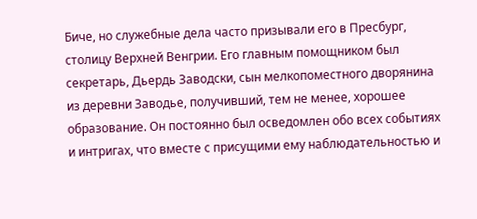Биче, но служебные дела часто призывали его в Пресбург, столицу Верхней Венгрии. Его главным помощником был секретарь, Дьердь Заводски, сын мелкопоместного дворянина из деревни Заводье, получивший, тем не менее, хорошее образование. Он постоянно был осведомлен обо всех событиях и интригах, что вместе с присущими ему наблюдательностью и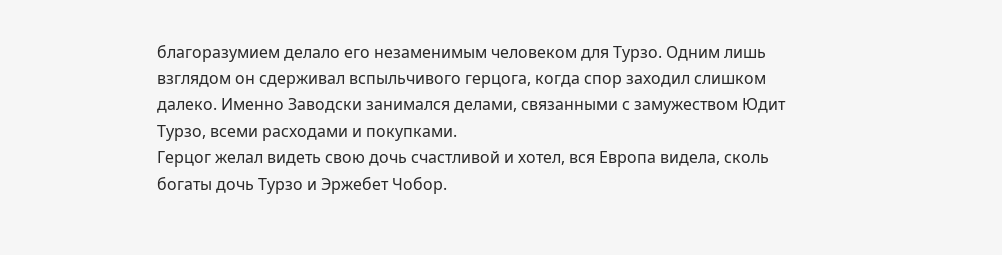благоразумием делало его незаменимым человеком для Турзо. Одним лишь взглядом он сдерживал вспыльчивого герцога, когда спор заходил слишком далеко. Именно Заводски занимался делами, связанными с замужеством Юдит Турзо, всеми расходами и покупками.
Герцог желал видеть свою дочь счастливой и хотел, вся Европа видела, сколь богаты дочь Турзо и Эржебет Чобор.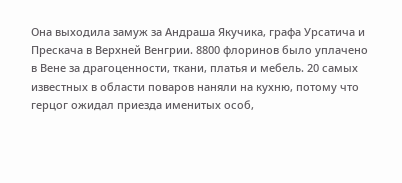Она выходила замуж за Андраша Якучика, графа Урсатича и Прескача в Верхней Венгрии. 8800 флоринов было уплачено в Вене за драгоценности, ткани, платья и мебель. 20 самых известных в области поваров наняли на кухню, потому что герцог ожидал приезда именитых особ,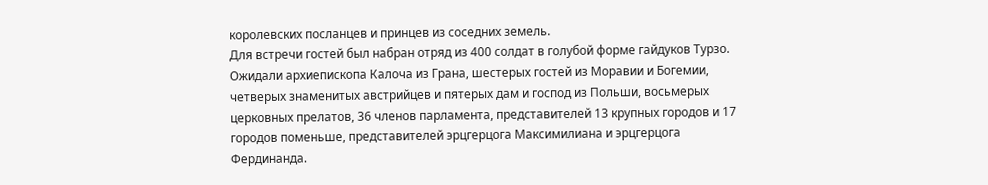королевских посланцев и принцев из соседних земель.
Для встречи гостей был набран отряд из 400 солдат в голубой форме гайдуков Турзо. Ожидали архиепископа Калоча из Грана, шестерых гостей из Моравии и Богемии, четверых знаменитых австрийцев и пятерых дам и господ из Польши, восьмерых церковных прелатов, 36 членов парламента, представителей 13 крупных городов и 17 городов поменьше, представителей эрцгерцога Максимилиана и эрцгерцога Фердинанда.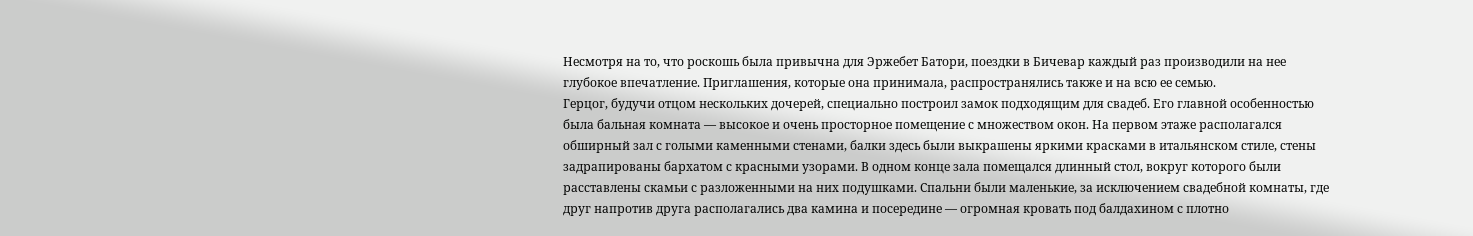Несмотря на то, что роскошь была привычна для Эржебет Батори, поездки в Бичевар каждый раз производили на нее глубокое впечатление. Приглашения, которые она принимала, распространялись также и на всю ее семью.
Герцог, будучи отцом нескольких дочерей, специально построил замок подходящим для свадеб. Его главной особенностью была бальная комната — высокое и очень просторное помещение с множеством окон. На первом этаже располагался обширный зал с голыми каменными стенами, балки здесь были выкрашены яркими красками в итальянском стиле, стены задрапированы бархатом с красными узорами. В одном конце зала помещался длинный стол, вокруг которого были расставлены скамьи с разложенными на них подушками. Спальни были маленькие, за исключением свадебной комнаты, где друг напротив друга располагались два камина и посередине — огромная кровать под балдахином с плотно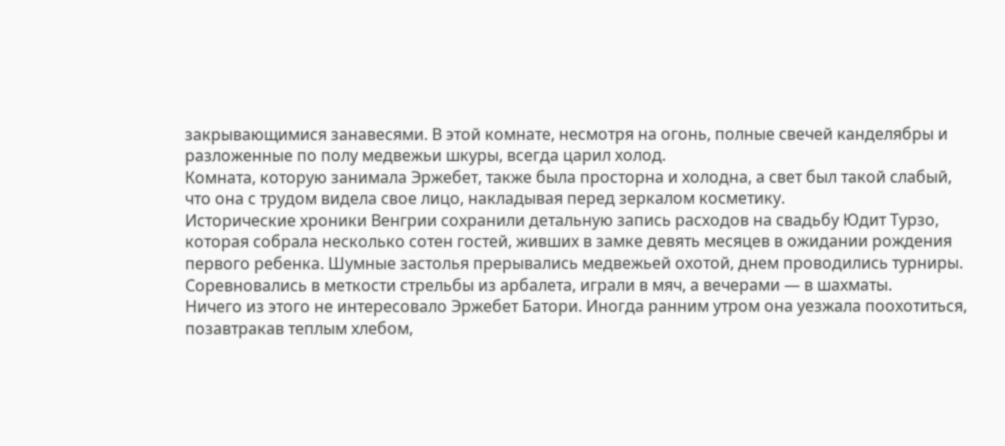закрывающимися занавесями. В этой комнате, несмотря на огонь, полные свечей канделябры и разложенные по полу медвежьи шкуры, всегда царил холод.
Комната, которую занимала Эржебет, также была просторна и холодна, а свет был такой слабый, что она с трудом видела свое лицо, накладывая перед зеркалом косметику.
Исторические хроники Венгрии сохранили детальную запись расходов на свадьбу Юдит Турзо, которая собрала несколько сотен гостей, живших в замке девять месяцев в ожидании рождения первого ребенка. Шумные застолья прерывались медвежьей охотой, днем проводились турниры. Соревновались в меткости стрельбы из арбалета, играли в мяч, а вечерами — в шахматы.
Ничего из этого не интересовало Эржебет Батори. Иногда ранним утром она уезжала поохотиться, позавтракав теплым хлебом,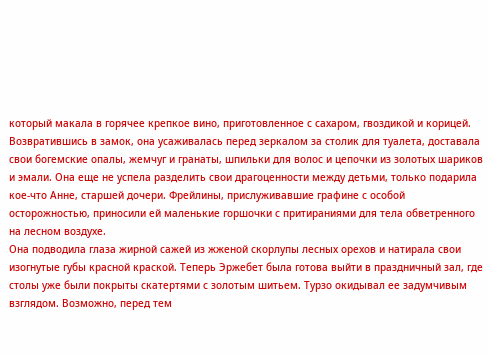который макала в горячее крепкое вино, приготовленное с сахаром, гвоздикой и корицей.
Возвратившись в замок, она усаживалась перед зеркалом за столик для туалета, доставала свои богемские опалы, жемчуг и гранаты, шпильки для волос и цепочки из золотых шариков и эмали. Она еще не успела разделить свои драгоценности между детьми, только подарила кое-что Анне, старшей дочери. Фрейлины, прислуживавшие графине с особой осторожностью, приносили ей маленькие горшочки с притираниями для тела обветренного на лесном воздухе.
Она подводила глаза жирной сажей из жженой скорлупы лесных орехов и натирала свои изогнутые губы красной краской. Теперь Эржебет была готова выйти в праздничный зал, где столы уже были покрыты скатертями с золотым шитьем. Турзо окидывал ее задумчивым взглядом. Возможно, перед тем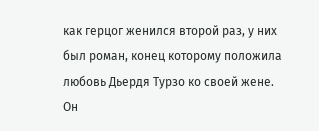как герцог женился второй раз, у них был роман, конец которому положила любовь Дьердя Турзо ко своей жене. Он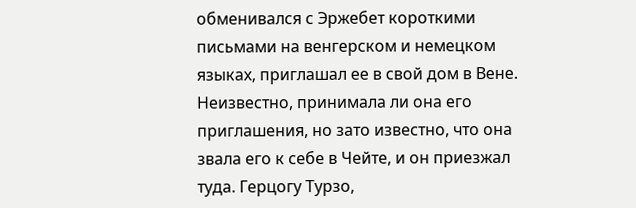обменивался с Эржебет короткими письмами на венгерском и немецком языках, приглашал ее в свой дом в Вене. Неизвестно, принимала ли она его приглашения, но зато известно, что она звала его к себе в Чейте, и он приезжал туда. Герцогу Турзо,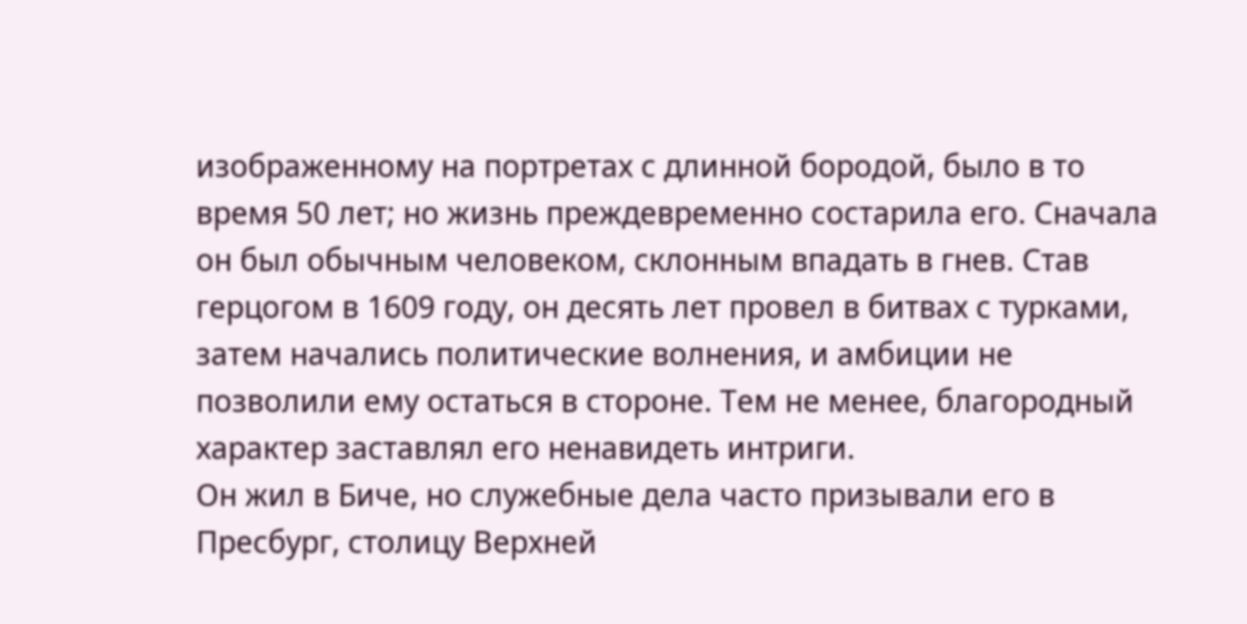изображенному на портретах с длинной бородой, было в то время 50 лет; но жизнь преждевременно состарила его. Сначала он был обычным человеком, склонным впадать в гнев. Став герцогом в 1609 году, он десять лет провел в битвах с турками, затем начались политические волнения, и амбиции не позволили ему остаться в стороне. Тем не менее, благородный характер заставлял его ненавидеть интриги.
Он жил в Биче, но служебные дела часто призывали его в Пресбург, столицу Верхней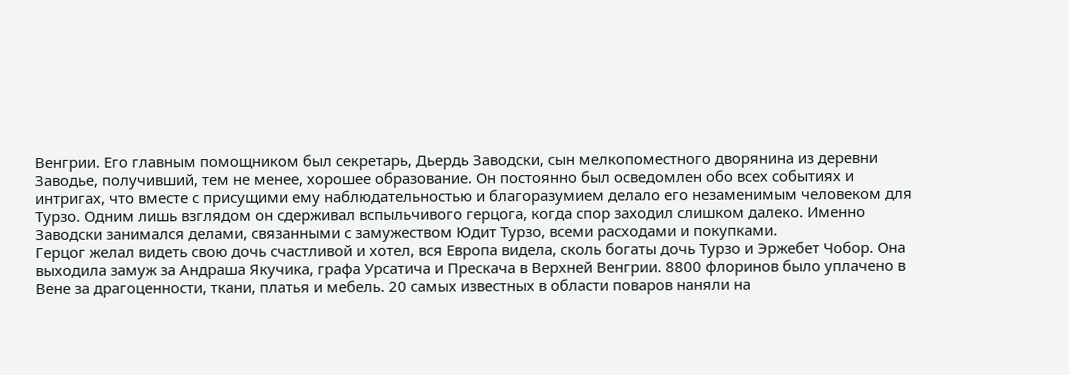Венгрии. Его главным помощником был секретарь, Дьердь Заводски, сын мелкопоместного дворянина из деревни Заводье, получивший, тем не менее, хорошее образование. Он постоянно был осведомлен обо всех событиях и интригах, что вместе с присущими ему наблюдательностью и благоразумием делало его незаменимым человеком для Турзо. Одним лишь взглядом он сдерживал вспыльчивого герцога, когда спор заходил слишком далеко. Именно Заводски занимался делами, связанными с замужеством Юдит Турзо, всеми расходами и покупками.
Герцог желал видеть свою дочь счастливой и хотел, вся Европа видела, сколь богаты дочь Турзо и Эржебет Чобор. Она выходила замуж за Андраша Якучика, графа Урсатича и Прескача в Верхней Венгрии. 8800 флоринов было уплачено в Вене за драгоценности, ткани, платья и мебель. 20 самых известных в области поваров наняли на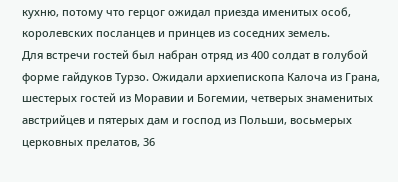кухню, потому что герцог ожидал приезда именитых особ, королевских посланцев и принцев из соседних земель.
Для встречи гостей был набран отряд из 400 солдат в голубой форме гайдуков Турзо. Ожидали архиепископа Калоча из Грана, шестерых гостей из Моравии и Богемии, четверых знаменитых австрийцев и пятерых дам и господ из Польши, восьмерых церковных прелатов, 36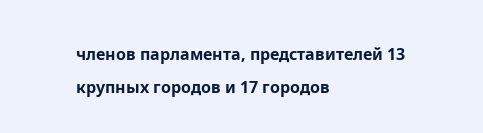членов парламента, представителей 13 крупных городов и 17 городов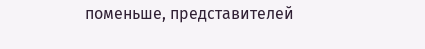поменьше, представителей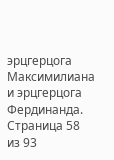эрцгерцога Максимилиана и эрцгерцога Фердинанда.
Страница 58 из 93